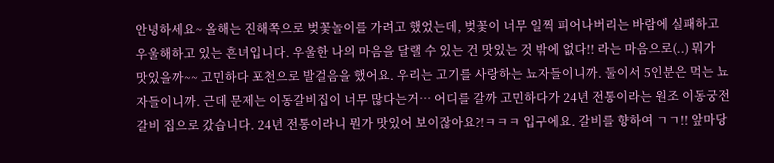안녕하세요~ 올해는 진해쪽으로 벚꽃놀이를 가려고 했었는데, 벚꽃이 너무 일찍 피어나버리는 바람에 실패하고 우울해하고 있는 흔녀입니다. 우울한 나의 마음을 달랠 수 있는 건 맛있는 것 밖에 없다!! 라는 마음으로(..) 뭐가 맛있을까~~ 고민하다 포천으로 발걸음을 했어요. 우리는 고기를 사랑하는 뇨자들이니까. 둘이서 5인분은 먹는 뇨자들이니까. 근데 문제는 이동갈비집이 너무 많다는거… 어디를 갈까 고민하다가 24년 전통이라는 원조 이동궁전갈비 집으로 갔습니다. 24년 전통이라니 뭔가 맛있어 보이잖아요?!ㅋㅋㅋ 입구에요. 갈비를 향하여 ㄱㄱ!! 앞마당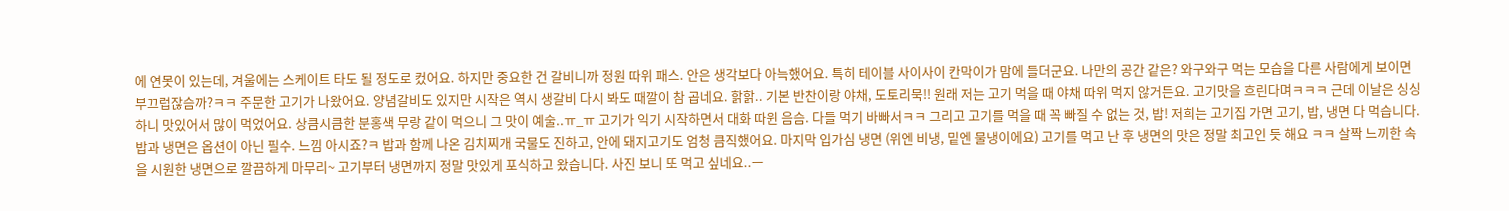에 연못이 있는데, 겨울에는 스케이트 타도 될 정도로 컸어요. 하지만 중요한 건 갈비니까 정원 따위 패스. 안은 생각보다 아늑했어요. 특히 테이블 사이사이 칸막이가 맘에 들더군요. 나만의 공간 같은? 와구와구 먹는 모습을 다른 사람에게 보이면 부끄럽잖슴까?ㅋㅋ 주문한 고기가 나왔어요. 양념갈비도 있지만 시작은 역시 생갈비 다시 봐도 때깔이 참 곱네요. 핡핡.. 기본 반찬이랑 야채, 도토리묵!! 원래 저는 고기 먹을 때 야채 따위 먹지 않거든요. 고기맛을 흐린다며ㅋㅋㅋ 근데 이날은 싱싱하니 맛있어서 많이 먹었어요. 상큼시큼한 분홍색 무랑 같이 먹으니 그 맛이 예술..ㅠ_ㅠ 고기가 익기 시작하면서 대화 따윈 음슴. 다들 먹기 바빠서ㅋㅋ 그리고 고기를 먹을 때 꼭 빠질 수 없는 것, 밥! 저희는 고기집 가면 고기, 밥, 냉면 다 먹습니다. 밥과 냉면은 옵션이 아닌 필수. 느낌 아시죠?ㅋ 밥과 함께 나온 김치찌개 국물도 진하고, 안에 돼지고기도 엄청 큼직했어요. 마지막 입가심 냉면 (위엔 비냉, 밑엔 물냉이에요) 고기를 먹고 난 후 냉면의 맛은 정말 최고인 듯 해요 ㅋㅋ 살짝 느끼한 속을 시원한 냉면으로 깔끔하게 마무리~ 고기부터 냉면까지 정말 맛있게 포식하고 왔습니다. 사진 보니 또 먹고 싶네요..ㅡ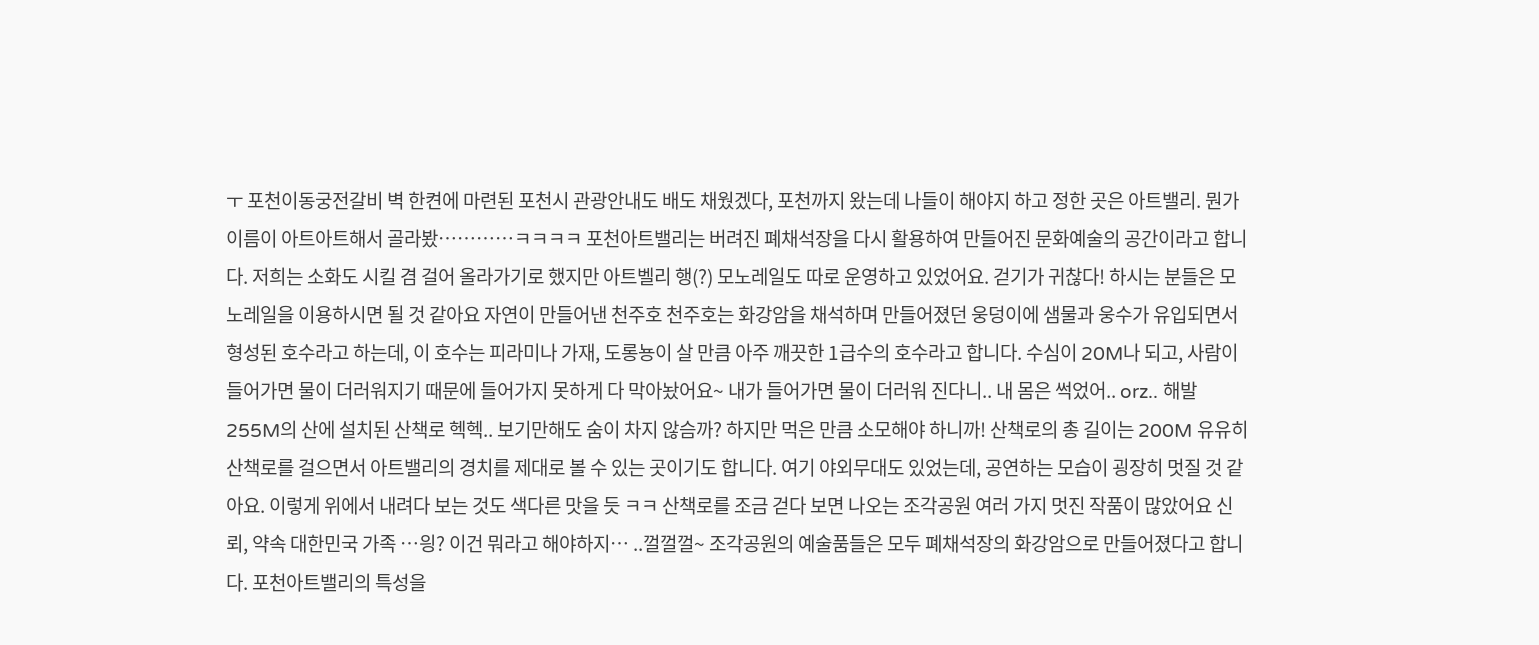ㅜ 포천이동궁전갈비 벽 한켠에 마련된 포천시 관광안내도 배도 채웠겠다, 포천까지 왔는데 나들이 해야지 하고 정한 곳은 아트밸리. 뭔가 이름이 아트아트해서 골라봤…………ㅋㅋㅋㅋ 포천아트밸리는 버려진 폐채석장을 다시 활용하여 만들어진 문화예술의 공간이라고 합니다. 저희는 소화도 시킬 겸 걸어 올라가기로 했지만 아트벨리 행(?) 모노레일도 따로 운영하고 있었어요. 걷기가 귀찮다! 하시는 분들은 모노레일을 이용하시면 될 것 같아요 자연이 만들어낸 천주호 천주호는 화강암을 채석하며 만들어졌던 웅덩이에 샘물과 웅수가 유입되면서 형성된 호수라고 하는데, 이 호수는 피라미나 가재, 도롱뇽이 살 만큼 아주 깨끗한 1급수의 호수라고 합니다. 수심이 20M나 되고, 사람이 들어가면 물이 더러워지기 때문에 들어가지 못하게 다 막아놨어요~ 내가 들어가면 물이 더러워 진다니.. 내 몸은 썩었어.. orz.. 해발 255M의 산에 설치된 산책로 헥헥.. 보기만해도 숨이 차지 않슴까? 하지만 먹은 만큼 소모해야 하니까! 산책로의 총 길이는 200M 유유히 산책로를 걸으면서 아트밸리의 경치를 제대로 볼 수 있는 곳이기도 합니다. 여기 야외무대도 있었는데, 공연하는 모습이 굉장히 멋질 것 같아요. 이렇게 위에서 내려다 보는 것도 색다른 맛을 듯 ㅋㅋ 산책로를 조금 걷다 보면 나오는 조각공원 여러 가지 멋진 작품이 많았어요 신뢰, 약속 대한민국 가족 …읭? 이건 뭐라고 해야하지… ..껄껄껄~ 조각공원의 예술품들은 모두 폐채석장의 화강암으로 만들어졌다고 합니다. 포천아트밸리의 특성을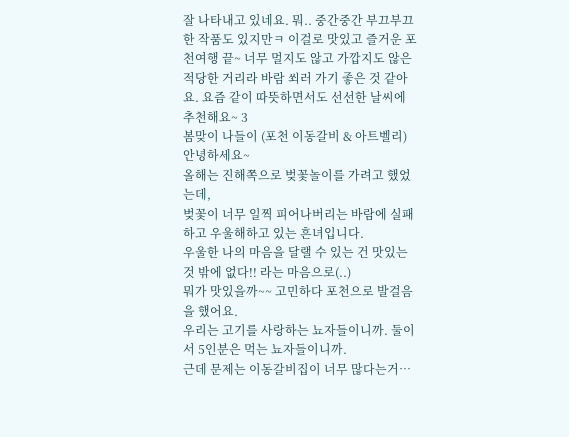잘 나타내고 있네요. 뭐.. 중간중간 부끄부끄한 작품도 있지만ㅋ 이걸로 맛있고 즐거운 포천여행 끝~ 너무 멀지도 않고 가깝지도 않은 적당한 거리라 바람 쐬러 가기 좋은 것 같아요. 요즘 같이 따뜻하면서도 선선한 날씨에 추천해요~ 3
봄맞이 나들이 (포천 이동갈비 & 아트벨리)
안녕하세요~
올해는 진해쪽으로 벚꽃놀이를 가려고 했었는데,
벚꽃이 너무 일찍 피어나버리는 바람에 실패하고 우울해하고 있는 흔녀입니다.
우울한 나의 마음을 달랠 수 있는 건 맛있는 것 밖에 없다!! 라는 마음으로(..)
뭐가 맛있을까~~ 고민하다 포천으로 발걸음을 했어요.
우리는 고기를 사랑하는 뇨자들이니까. 둘이서 5인분은 먹는 뇨자들이니까.
근데 문제는 이동갈비집이 너무 많다는거…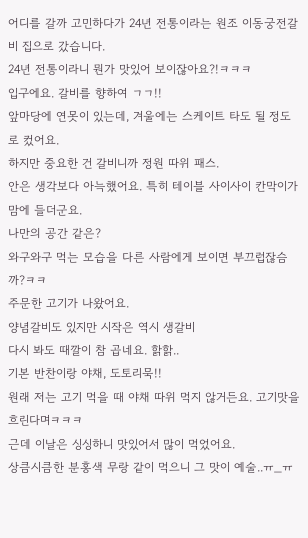어디를 갈까 고민하다가 24년 전통이라는 원조 이동궁전갈비 집으로 갔습니다.
24년 전통이라니 뭔가 맛있어 보이잖아요?!ㅋㅋㅋ
입구에요. 갈비를 향하여 ㄱㄱ!!
앞마당에 연못이 있는데, 겨울에는 스케이트 타도 될 정도로 컸어요.
하지만 중요한 건 갈비니까 정원 따위 패스.
안은 생각보다 아늑했어요. 특히 테이블 사이사이 칸막이가 맘에 들더군요.
나만의 공간 같은?
와구와구 먹는 모습을 다른 사람에게 보이면 부끄럽잖슴까?ㅋㅋ
주문한 고기가 나왔어요.
양념갈비도 있지만 시작은 역시 생갈비
다시 봐도 때깔이 참 곱네요. 핡핡..
기본 반찬이랑 야채, 도토리묵!!
원래 저는 고기 먹을 때 야채 따위 먹지 않거든요. 고기맛을 흐린다며ㅋㅋㅋ
근데 이날은 싱싱하니 맛있어서 많이 먹었어요.
상큼시큼한 분홍색 무랑 같이 먹으니 그 맛이 예술..ㅠ_ㅠ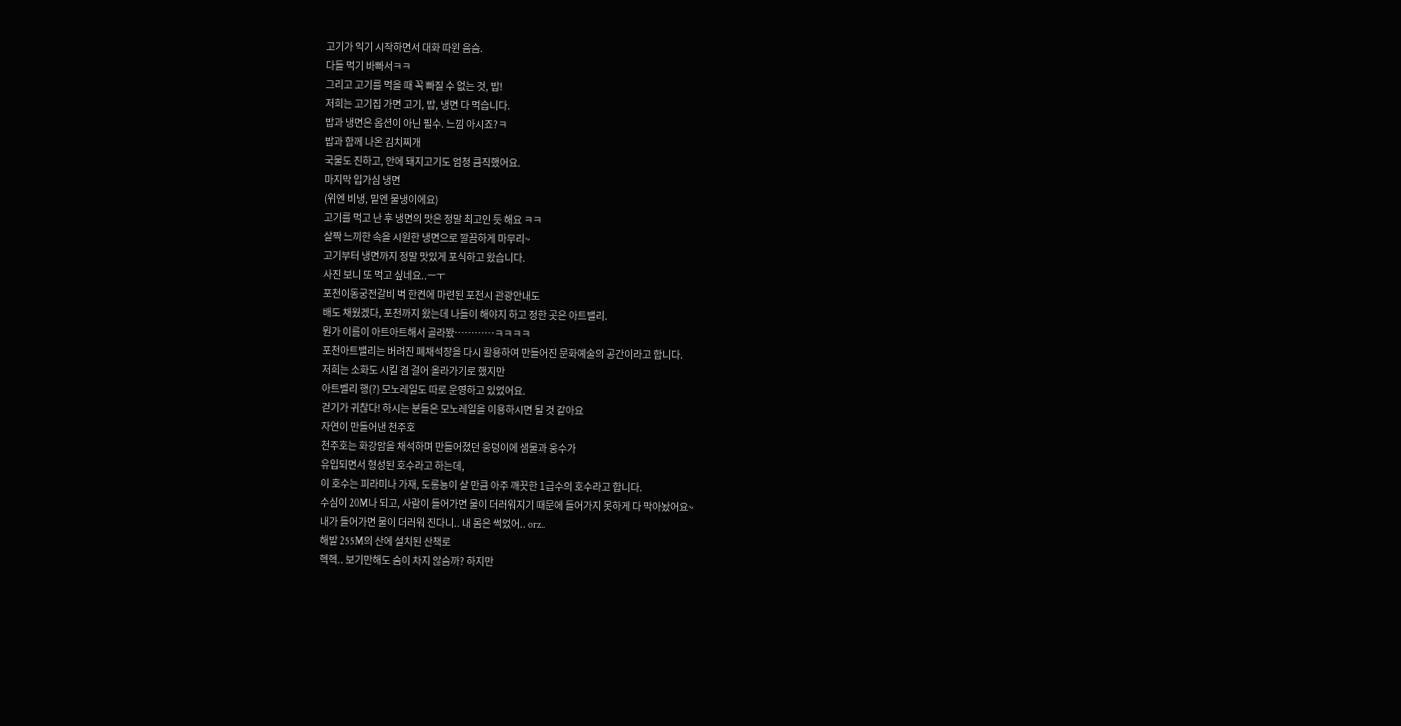고기가 익기 시작하면서 대화 따윈 음슴.
다들 먹기 바빠서ㅋㅋ
그리고 고기를 먹을 때 꼭 빠질 수 없는 것, 밥!
저희는 고기집 가면 고기, 밥, 냉면 다 먹습니다.
밥과 냉면은 옵션이 아닌 필수. 느낌 아시죠?ㅋ
밥과 함께 나온 김치찌개
국물도 진하고, 안에 돼지고기도 엄청 큼직했어요.
마지막 입가심 냉면
(위엔 비냉, 밑엔 물냉이에요)
고기를 먹고 난 후 냉면의 맛은 정말 최고인 듯 해요 ㅋㅋ
살짝 느끼한 속을 시원한 냉면으로 깔끔하게 마무리~
고기부터 냉면까지 정말 맛있게 포식하고 왔습니다.
사진 보니 또 먹고 싶네요..ㅡㅜ
포천이동궁전갈비 벽 한켠에 마련된 포천시 관광안내도
배도 채웠겠다, 포천까지 왔는데 나들이 해야지 하고 정한 곳은 아트밸리.
뭔가 이름이 아트아트해서 골라봤…………ㅋㅋㅋㅋ
포천아트밸리는 버려진 폐채석장을 다시 활용하여 만들어진 문화예술의 공간이라고 합니다.
저희는 소화도 시킬 겸 걸어 올라가기로 했지만
아트벨리 행(?) 모노레일도 따로 운영하고 있었어요.
걷기가 귀찮다! 하시는 분들은 모노레일을 이용하시면 될 것 같아요
자연이 만들어낸 천주호
천주호는 화강암을 채석하며 만들어졌던 웅덩이에 샘물과 웅수가
유입되면서 형성된 호수라고 하는데,
이 호수는 피라미나 가재, 도롱뇽이 살 만큼 아주 깨끗한 1급수의 호수라고 합니다.
수심이 20M나 되고, 사람이 들어가면 물이 더러워지기 때문에 들어가지 못하게 다 막아놨어요~
내가 들어가면 물이 더러워 진다니.. 내 몸은 썩었어.. orz..
해발 255M의 산에 설치된 산책로
헥헥.. 보기만해도 숨이 차지 않슴까? 하지만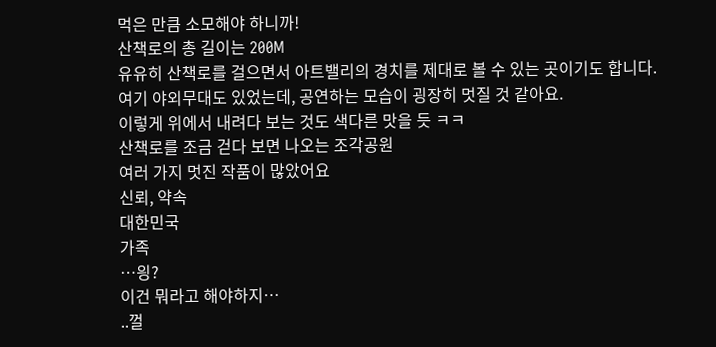먹은 만큼 소모해야 하니까!
산책로의 총 길이는 200M
유유히 산책로를 걸으면서 아트밸리의 경치를 제대로 볼 수 있는 곳이기도 합니다.
여기 야외무대도 있었는데, 공연하는 모습이 굉장히 멋질 것 같아요.
이렇게 위에서 내려다 보는 것도 색다른 맛을 듯 ㅋㅋ
산책로를 조금 걷다 보면 나오는 조각공원
여러 가지 멋진 작품이 많았어요
신뢰, 약속
대한민국
가족
…읭?
이건 뭐라고 해야하지…
..껄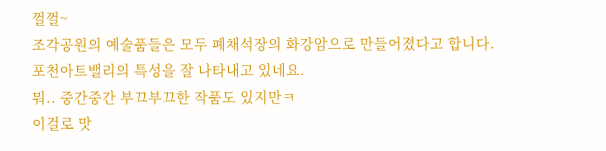껄껄~
조각공원의 예술품들은 모두 폐채석장의 화강암으로 만들어졌다고 합니다.
포천아트밸리의 특성을 잘 나타내고 있네요.
뭐.. 중간중간 부끄부끄한 작품도 있지만ㅋ
이걸로 맛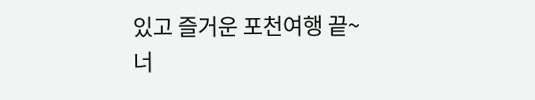있고 즐거운 포천여행 끝~
너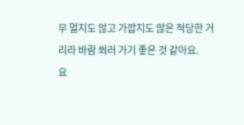무 멀지도 않고 가깝지도 않은 적당한 거리라 바람 쐬러 가기 좋은 것 같아요.
요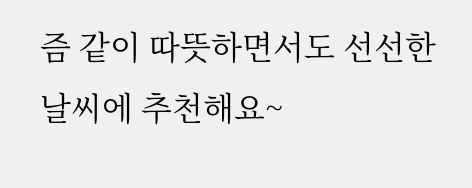즘 같이 따뜻하면서도 선선한 날씨에 추천해요~